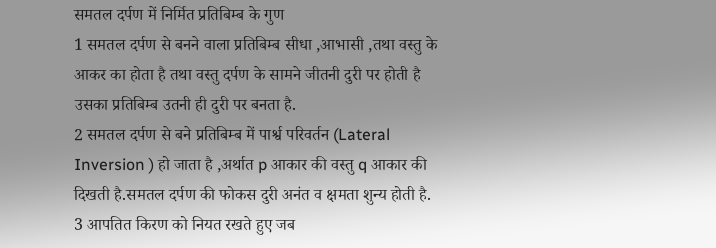समतल दर्पण में निर्मित प्रतिबिम्ब के गुण
1 समतल दर्पण से बनने वाला प्रतिबिम्ब सीधा ,आभासी ,तथा वस्तु के आकर का होता है तथा वस्तु दर्पण के सामने जीतनी दुरी पर होती है उसका प्रतिबिम्ब उतनी ही दुरी पर बनता है.
2 समतल दर्पण से बने प्रतिबिम्ब में पार्श्व परिवर्तन (Lateral Inversion ) हो जाता है ,अर्थात p आकार की वस्तु q आकार की दिखती है.समतल दर्पण की फोकस दुरी अनंत व क्षमता शुन्य होती है.
3 आपतित किरण को नियत रखते हुए जब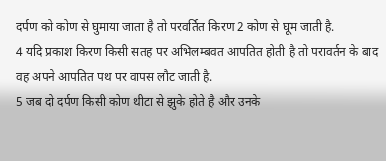दर्पण को कोण से घुमाया जाता है तो परवर्तित किरण 2 कोण से घूम जाती है.
4 यदि प्रकाश किरण किसी सतह पर अभिलम्बवत आपतित होती है तो परावर्तन के बाद वह अपने आपतित पथ पर वापस लौट जाती है.
5 जब दो दर्पण किसी कोण थीटा से झुके होते है और उनके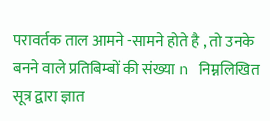परावर्तक ताल आमने -सामने होते है , तो उनके बनने वाले प्रतिबिम्बों की संख्या n निम्नलिखित सूत्र द्वारा ज्ञात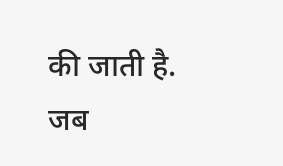की जाती है.
जब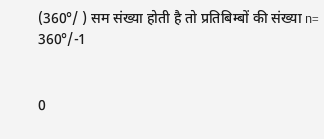(360°/ ) सम संख्या होती है तो प्रतिबिम्बों की संख्या n= 360°/-1


0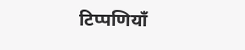टिप्पणियाँ